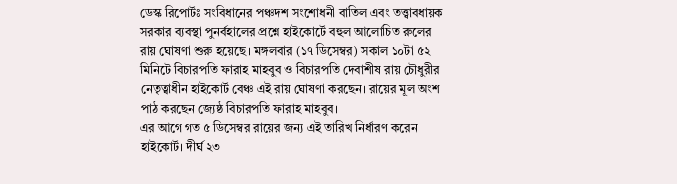ডেস্ক রিপোর্টঃ সংবিধানের পঞ্চদশ সংশোধনী বাতিল এবং তত্ত্বাবধায়ক সরকার ব্যবস্থা পুনর্বহালের প্রশ্নে হাইকোর্টে বহুল আলোচিত রুলের রায় ঘোষণা শুরু হয়েছে। মঙ্গলবার (১৭ ডিসেম্বর) সকাল ১০টা ৫২ মিনিটে বিচারপতি ফারাহ মাহবুব ও বিচারপতি দেবাশীষ রায় চৌধুরীর নেতৃত্বাধীন হাইকোর্ট বেঞ্চ এই রায় ঘোষণা করছেন। রায়ের মূল অংশ পাঠ করছেন জ্যেষ্ঠ বিচারপতি ফারাহ মাহবুব।
এর আগে গত ৫ ডিসেম্বর রায়ের জন্য এই তারিখ নির্ধারণ করেন হাইকোর্ট। দীর্ঘ ২৩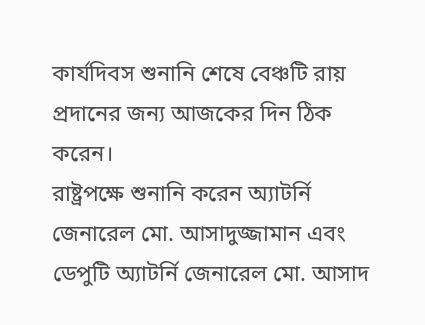কার্যদিবস শুনানি শেষে বেঞ্চটি রায় প্রদানের জন্য আজকের দিন ঠিক করেন।
রাষ্ট্রপক্ষে শুনানি করেন অ্যাটর্নি জেনারেল মো. আসাদুজ্জামান এবং ডেপুটি অ্যাটর্নি জেনারেল মো. আসাদ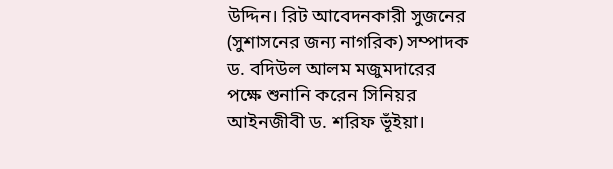উদ্দিন। রিট আবেদনকারী সুজনের (সুশাসনের জন্য নাগরিক) সম্পাদক ড. বদিউল আলম মজুমদারের পক্ষে শুনানি করেন সিনিয়র আইনজীবী ড. শরিফ ভূঁইয়া।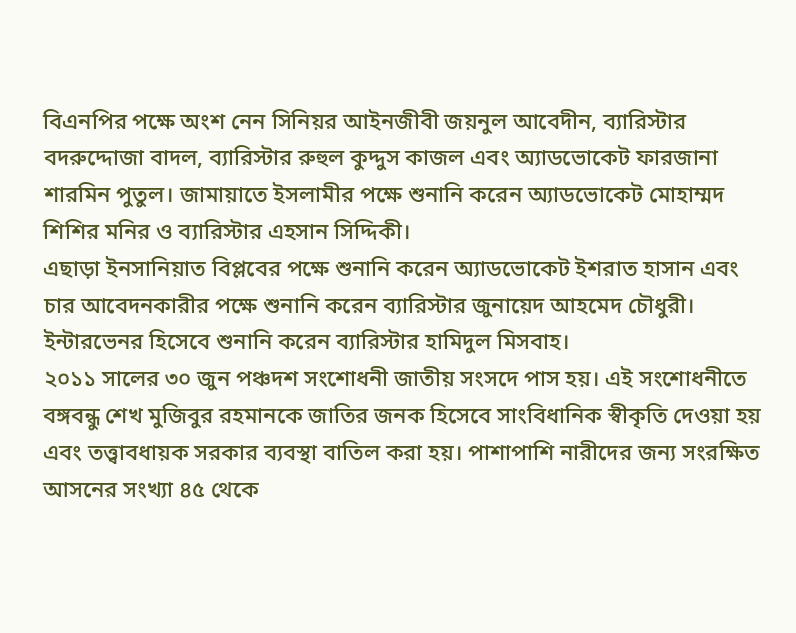বিএনপির পক্ষে অংশ নেন সিনিয়র আইনজীবী জয়নুল আবেদীন, ব্যারিস্টার বদরুদ্দোজা বাদল, ব্যারিস্টার রুহুল কুদ্দুস কাজল এবং অ্যাডভোকেট ফারজানা শারমিন পুতুল। জামায়াতে ইসলামীর পক্ষে শুনানি করেন অ্যাডভোকেট মোহাম্মদ শিশির মনির ও ব্যারিস্টার এহসান সিদ্দিকী।
এছাড়া ইনসানিয়াত বিপ্লবের পক্ষে শুনানি করেন অ্যাডভোকেট ইশরাত হাসান এবং চার আবেদনকারীর পক্ষে শুনানি করেন ব্যারিস্টার জুনায়েদ আহমেদ চৌধুরী। ইন্টারভেনর হিসেবে শুনানি করেন ব্যারিস্টার হামিদুল মিসবাহ।
২০১১ সালের ৩০ জুন পঞ্চদশ সংশোধনী জাতীয় সংসদে পাস হয়। এই সংশোধনীতে বঙ্গবন্ধু শেখ মুজিবুর রহমানকে জাতির জনক হিসেবে সাংবিধানিক স্বীকৃতি দেওয়া হয় এবং তত্ত্বাবধায়ক সরকার ব্যবস্থা বাতিল করা হয়। পাশাপাশি নারীদের জন্য সংরক্ষিত আসনের সংখ্যা ৪৫ থেকে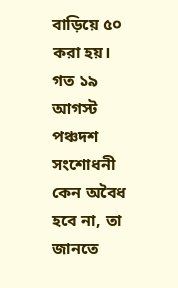বাড়িয়ে ৫০ করা হয়।
গত ১৯ আগস্ট পঞ্চদশ সংশোধনী কেন অবৈধ হবে না, তা জানতে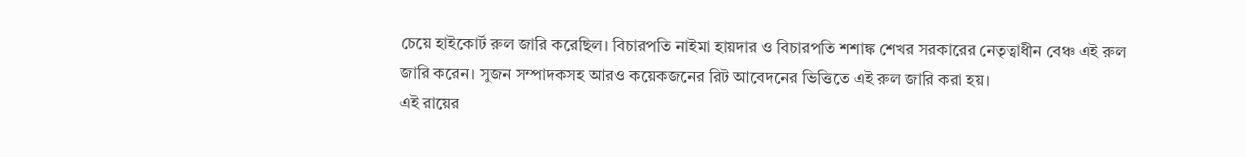চেয়ে হাইকোর্ট রুল জারি করেছিল। বিচারপতি নাইমা হায়দার ও বিচারপতি শশাঙ্ক শেখর সরকারের নেতৃত্বাধীন বেঞ্চ এই রুল জারি করেন। সুজন সম্পাদকসহ আরও কয়েকজনের রিট আবেদনের ভিত্তিতে এই রুল জারি করা হয়।
এই রায়ের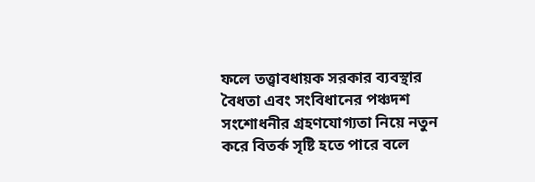ফলে তত্ত্বাবধায়ক সরকার ব্যবস্থার বৈধতা এবং সংবিধানের পঞ্চদশ সংশোধনীর গ্রহণযোগ্যতা নিয়ে নতুন করে বিতর্ক সৃষ্টি হতে পারে বলে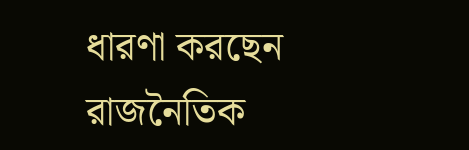ধারণা করছেন রাজনৈতিক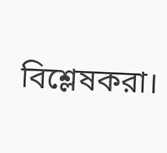বিশ্লেষকরা।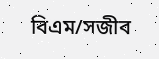বিএম/সজীব